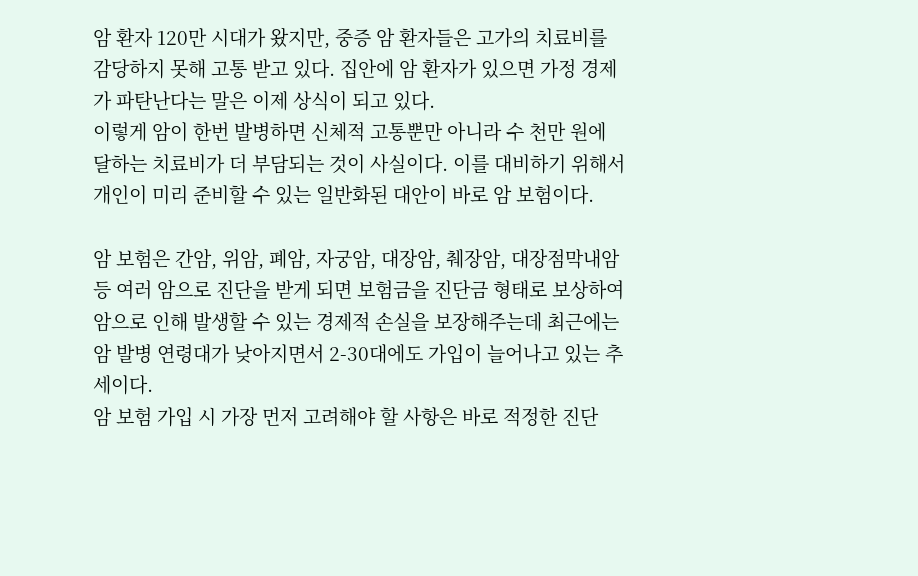암 환자 120만 시대가 왔지만, 중증 암 환자들은 고가의 치료비를 감당하지 못해 고통 받고 있다. 집안에 암 환자가 있으면 가정 경제가 파탄난다는 말은 이제 상식이 되고 있다.
이렇게 암이 한번 발병하면 신체적 고통뿐만 아니라 수 천만 원에 달하는 치료비가 더 부담되는 것이 사실이다. 이를 대비하기 위해서 개인이 미리 준비할 수 있는 일반화된 대안이 바로 암 보험이다.

암 보험은 간암, 위암, 폐암, 자궁암, 대장암, 췌장암, 대장점막내암 등 여러 암으로 진단을 받게 되면 보험금을 진단금 형태로 보상하여 암으로 인해 발생할 수 있는 경제적 손실을 보장해주는데 최근에는 암 발병 연령대가 낮아지면서 2-30대에도 가입이 늘어나고 있는 추세이다.
암 보험 가입 시 가장 먼저 고려해야 할 사항은 바로 적정한 진단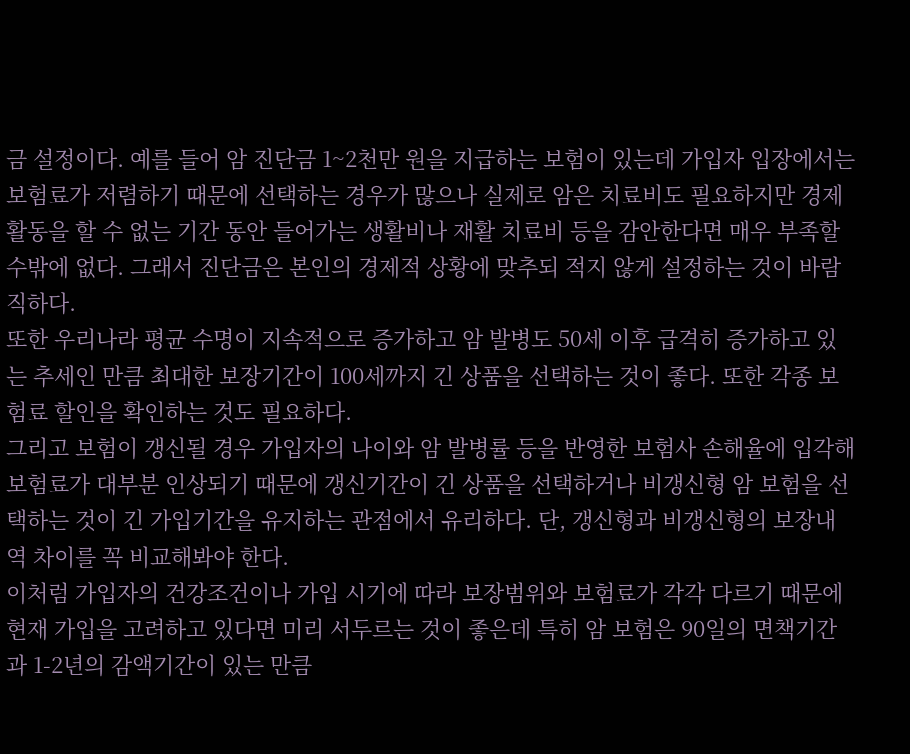금 설정이다. 예를 들어 암 진단금 1~2천만 원을 지급하는 보험이 있는데 가입자 입장에서는 보험료가 저렴하기 때문에 선택하는 경우가 많으나 실제로 암은 치료비도 필요하지만 경제활동을 할 수 없는 기간 동안 들어가는 생활비나 재활 치료비 등을 감안한다면 매우 부족할 수밖에 없다. 그래서 진단금은 본인의 경제적 상황에 맞추되 적지 않게 설정하는 것이 바람직하다.
또한 우리나라 평균 수명이 지속적으로 증가하고 암 발병도 50세 이후 급격히 증가하고 있는 추세인 만큼 최대한 보장기간이 100세까지 긴 상품을 선택하는 것이 좋다. 또한 각종 보험료 할인을 확인하는 것도 필요하다.
그리고 보험이 갱신될 경우 가입자의 나이와 암 발병률 등을 반영한 보험사 손해율에 입각해 보험료가 대부분 인상되기 때문에 갱신기간이 긴 상품을 선택하거나 비갱신형 암 보험을 선택하는 것이 긴 가입기간을 유지하는 관점에서 유리하다. 단, 갱신형과 비갱신형의 보장내역 차이를 꼭 비교해봐야 한다.
이처럼 가입자의 건강조건이나 가입 시기에 따라 보장범위와 보험료가 각각 다르기 때문에 현재 가입을 고려하고 있다면 미리 서두르는 것이 좋은데 특히 암 보험은 90일의 면책기간과 1-2년의 감액기간이 있는 만큼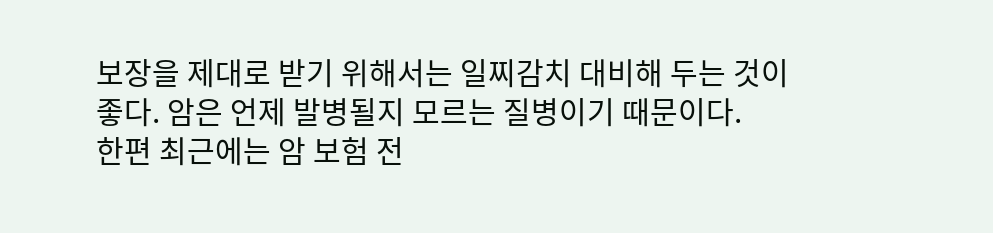보장을 제대로 받기 위해서는 일찌감치 대비해 두는 것이 좋다. 암은 언제 발병될지 모르는 질병이기 때문이다.
한편 최근에는 암 보험 전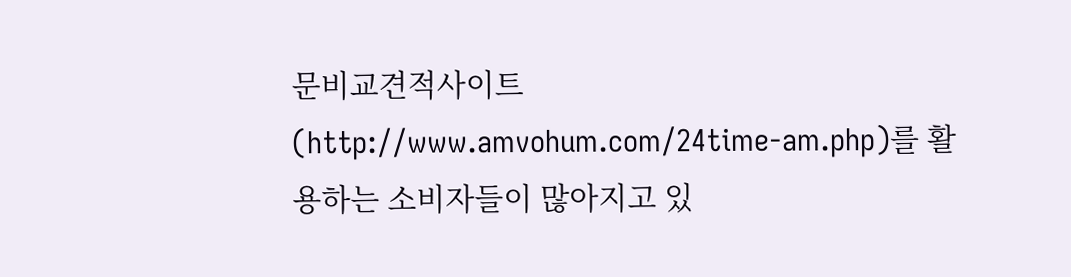문비교견적사이트(http://www.amvohum.com/24time-am.php)를 활용하는 소비자들이 많아지고 있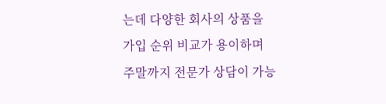는데 다양한 회사의 상품을 가입 순위 비교가 용이하며 주말까지 전문가 상담이 가능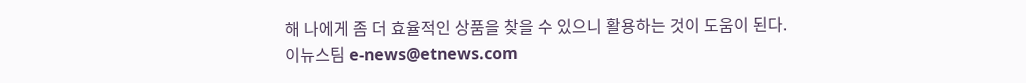해 나에게 좀 더 효율적인 상품을 찾을 수 있으니 활용하는 것이 도움이 된다.
이뉴스팀 e-news@etnews.com